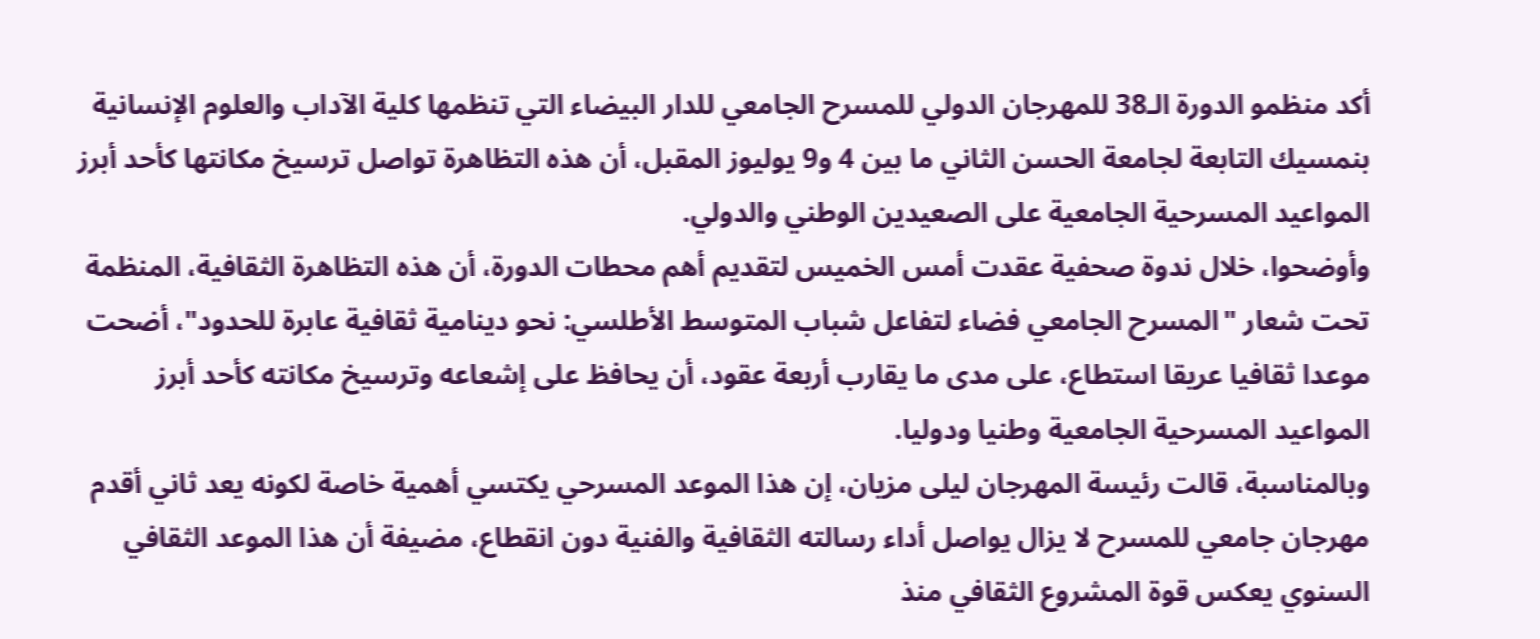أكد منظمو الدورة الـ38 للمهرجان الدولي للمسرح الجامعي للدار البيضاء التي تنظمها كلية الآداب والعلوم الإنسانية بنمسيك التابعة لجامعة الحسن الثاني ما بين 4 و9 يوليوز المقبل، أن هذه التظاهرة تواصل ترسيخ مكانتها كأحد أبرز المواعيد المسرحية الجامعية على الصعيدين الوطني والدولي.
وأوضحوا، خلال ندوة صحفية عقدت أمس الخميس لتقديم أهم محطات الدورة، أن هذه التظاهرة الثقافية، المنظمة تحت شعار "المسرح الجامعي فضاء لتفاعل شباب المتوسط الأطلسي: نحو دينامية ثقافية عابرة للحدود"، أضحت موعدا ثقافيا عريقا استطاع، على مدى ما يقارب أربعة عقود، أن يحافظ على إشعاعه وترسيخ مكانته كأحد أبرز المواعيد المسرحية الجامعية وطنيا ودوليا.
وبالمناسبة، قالت رئيسة المهرجان ليلى مزيان، إن هذا الموعد المسرحي يكتسي أهمية خاصة لكونه يعد ثاني أقدم مهرجان جامعي للمسرح لا يزال يواصل أداء رسالته الثقافية والفنية دون انقطاع، مضيفة أن هذا الموعد الثقافي السنوي يعكس قوة المشروع الثقافي منذ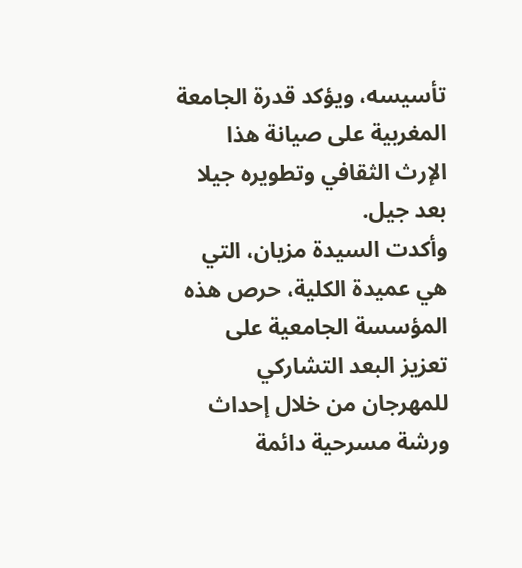تأسيسه، ويؤكد قدرة الجامعة المغربية على صيانة هذا الإرث الثقافي وتطويره جيلا بعد جيل.
وأكدت السيدة مزيان، التي هي عميدة الكلية، حرص هذه المؤسسة الجامعية على تعزيز البعد التشاركي للمهرجان من خلال إحداث ورشة مسرحية دائمة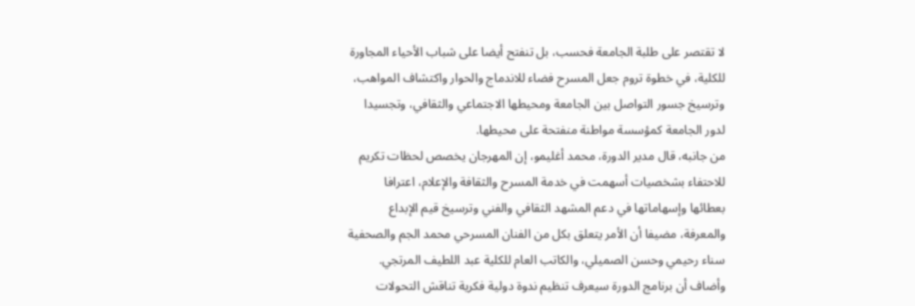لا تقتصر على طلبة الجامعة فحسب، بل تنفتح أيضا على شباب الأحياء المجاورة للكلية، في خطوة تروم جعل المسرح فضاء للاندماج والحوار واكتشاف المواهب، وترسيخ جسور التواصل بين الجامعة ومحيطها الاجتماعي والثقافي، وتجسيدا لدور الجامعة كمؤسسة مواطنة منفتحة على محيطها.
من جانبه، قال مدير الدورة، محمد أغليمو، إن المهرجان يخصص لحظات تكريم للاحتفاء بشخصيات أسهمت في خدمة المسرح والثقافة والإعلام، اعترافا بعطائها وإسهاماتها في دعم المشهد الثقافي والفني وترسيخ قيم الإبداع والمعرفة، مضيفا أن الأمر يتعلق بكل من الفنان المسرحي محمد الجم والصحفية سناء رحيمي وحسن الصميلي، والكاتب العام للكلية عبد اللطيف المرتجي.
وأضاف أن برنامج الدورة سيعرف تنظيم ندوة دولية فكرية تناقش التحولات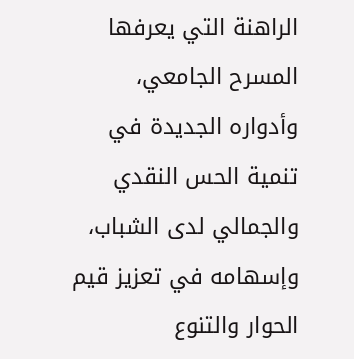الراهنة التي يعرفها المسرح الجامعي، وأدواره الجديدة في تنمية الحس النقدي والجمالي لدى الشباب، وإسهامه في تعزيز قيم الحوار والتنوع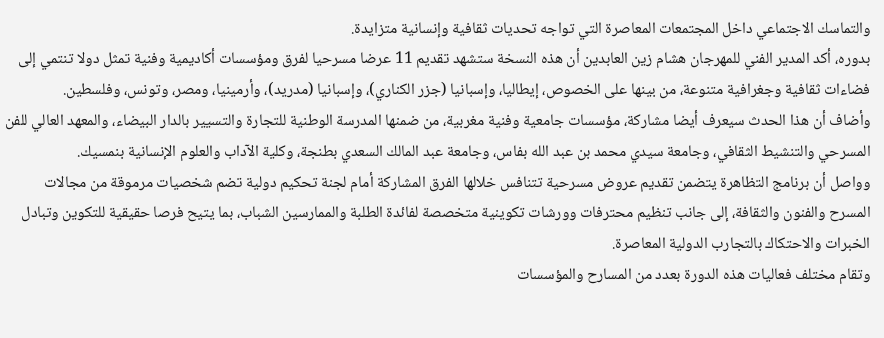والتماسك الاجتماعي داخل المجتمعات المعاصرة التي تواجه تحديات ثقافية وإنسانية متزايدة.
بدوره، أكد المدير الفني للمهرجان هشام زين العابدين أن هذه النسخة ستشهد تقديم 11 عرضا مسرحيا لفرق ومؤسسات أكاديمية وفنية تمثل دولا تنتمي إلى فضاءات ثقافية وجغرافية متنوعة، من بينها على الخصوص، إيطاليا، وإسبانيا (جزر الكناري)، وإسبانيا (مدريد)، وأرمينيا، ومصر، وتونس، وفلسطين.
وأضاف أن هذا الحدث سيعرف أيضا مشاركة، مؤسسات جامعية وفنية مغربية، من ضمنها المدرسة الوطنية للتجارة والتسيير بالدار البيضاء، والمعهد العالي للفن المسرحي والتنشيط الثقافي، وجامعة سيدي محمد بن عبد الله بفاس، وجامعة عبد المالك السعدي بطنجة، وكلية الآداب والعلوم الإنسانية بنمسيك.
وواصل أن برنامج التظاهرة يتضمن تقديم عروض مسرحية تتنافس خلالها الفرق المشاركة أمام لجنة تحكيم دولية تضم شخصيات مرموقة من مجالات المسرح والفنون والثقافة، إلى جانب تنظيم محترفات وورشات تكوينية متخصصة لفائدة الطلبة والممارسين الشباب، بما يتيح فرصا حقيقية للتكوين وتبادل الخبرات والاحتكاك بالتجارب الدولية المعاصرة.
وتقام مختلف فعاليات هذه الدورة بعدد من المسارح والمؤسسات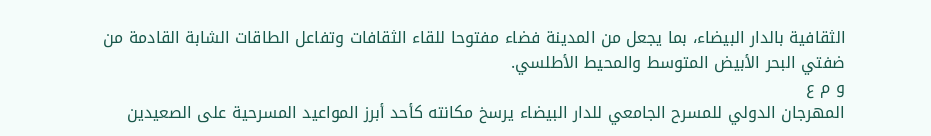الثقافية بالدار البيضاء، بما يجعل من المدينة فضاء مفتوحا للقاء الثقافات وتفاعل الطاقات الشابة القادمة من ضفتي البحر الأبيض المتوسط والمحيط الأطلسي.
و م ع
المهرجان الدولي للمسرح الجامعي للدار البيضاء يرسخ مكانته كأحد أبرز المواعيد المسرحية على الصعيدين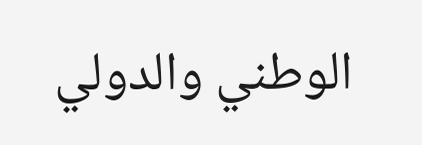الوطني والدولي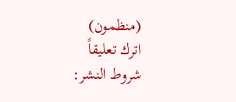(منظمون)
اترك تعليقاً
شروط النشر: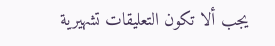يجب ألا تكون التعليقات تشهيرية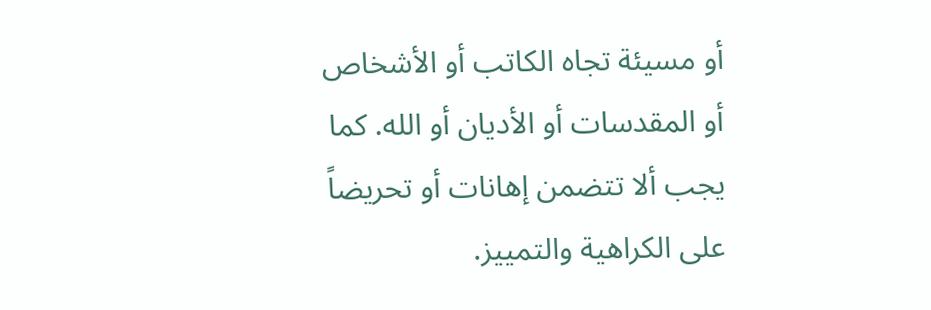أو مسيئة تجاه الكاتب أو الأشخاص أو المقدسات أو الأديان أو الله. كما يجب ألا تتضمن إهانات أو تحريضاً على الكراهية والتمييز.